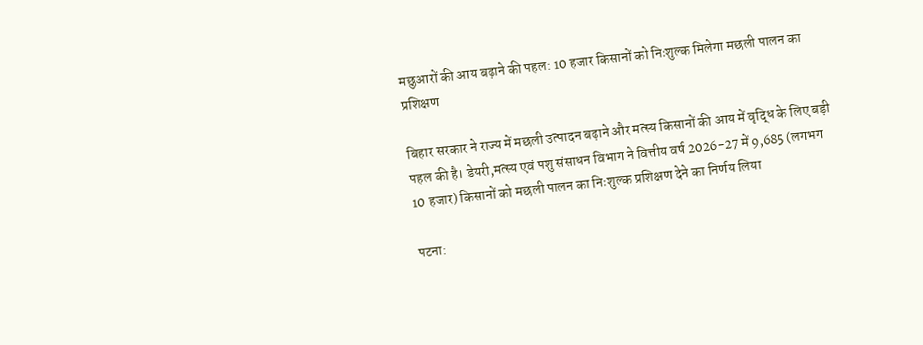मछुआरों की आय बढ़ाने की पहल: 10 हजार किसानों को निःशुल्क मिलेगा मछली पालन का प्रशिक्षण

बिहार सरकार ने राज्य में मछली उत्पादन बढ़ाने और मत्स्य किसानों की आय में वृद्धि के लिए बड़ी पहल की है। डेयरी,मत्स्य एवं पशु संसाधन विभाग ने वित्तीय वर्ष 2026-27 में 9,685 (लगभग 10 हजार) किसानों को मछली पालन का निःशुल्क प्रशिक्षण देने का निर्णय लिया

पटना: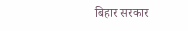बिहार सरकार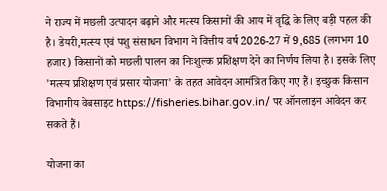ने राज्य में मछली उत्पादन बढ़ाने और मत्स्य किसानों की आय में वृद्धि के लिए बड़ी पहल की है। डेयरी,मत्स्य एवं पशु संसाधन विभाग ने वित्तीय वर्ष 2026-27 में 9,685 (लगभग 10 हजार) किसानों को मछली पालन का निःशुल्क प्रशिक्षण देने का निर्णय लिया है। इसके लिए 'मत्स्य प्रशिक्षण एवं प्रसार योजना' के तहत आवेदन आमंत्रित किए गए हैं। इच्छुक किसान विभागीय वेबसाइट https://fisheries.bihar.gov.in/ पर ऑनलाइन आवेदन कर सकते हैं।

योजना का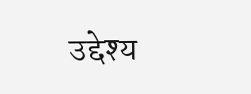उद्देश्य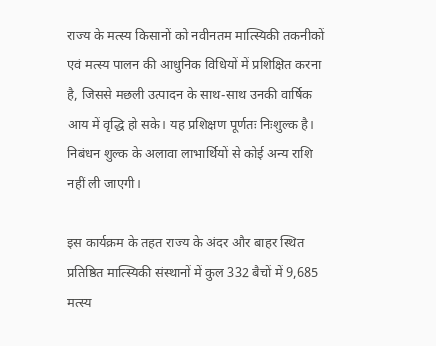राज्य के मत्स्य किसानों को नवीनतम मात्स्यिकी तकनीकों एवं मत्स्य पालन की आधुनिक विधियों में प्रशिक्षित करना है, जिससे मछली उत्पादन के साथ-साथ उनकी वार्षिक आय में वृद्धि हो सके। यह प्रशिक्षण पूर्णतः निःशुल्क है। निबंधन शुल्क के अलावा लाभार्थियों से कोई अन्य राशि नहीं ली जाएगी।

इस कार्यक्रम के तहत राज्य के अंदर और बाहर स्थित प्रतिष्ठित मात्स्यिकी संस्थानों में कुल 332 बैचों में 9,685 मत्स्य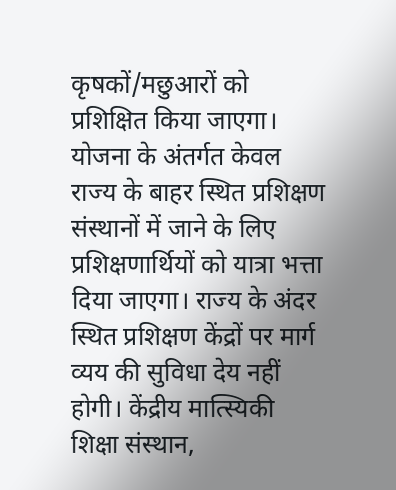कृषकों/मछुआरों को प्रशिक्षित किया जाएगा। योजना के अंतर्गत केवल राज्य के बाहर स्थित प्रशिक्षण संस्थानों में जाने के लिए प्रशिक्षणार्थियों को यात्रा भत्ता दिया जाएगा। राज्य के अंदर स्थित प्रशिक्षण केंद्रों पर मार्ग व्यय की सुविधा देय नहीं होगी। केंद्रीय मात्स्यिकी शिक्षा संस्थान,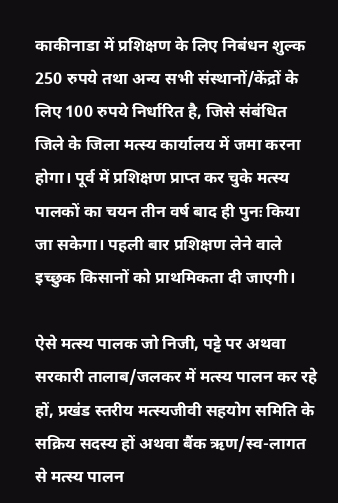काकीनाडा में प्रशिक्षण के लिए निबंधन शुल्क 250 रुपये तथा अन्य सभी संस्थानों/केंद्रों के लिए 100 रुपये निर्धारित है, जिसे संबंधित जिले के जिला मत्स्य कार्यालय में जमा करना होगा। पूर्व में प्रशिक्षण प्राप्त कर चुके मत्स्य पालकों का चयन तीन वर्ष बाद ही पुनः किया जा सकेगा। पहली बार प्रशिक्षण लेने वाले इच्छुक किसानों को प्राथमिकता दी जाएगी।

ऐसे मत्स्य पालक जो निजी, पट्टे पर अथवा सरकारी तालाब/जलकर में मत्स्य पालन कर रहे हों, प्रखंड स्तरीय मत्स्यजीवी सहयोग समिति के सक्रिय सदस्य हों अथवा बैंक ऋण/स्व-लागत से मत्स्य पालन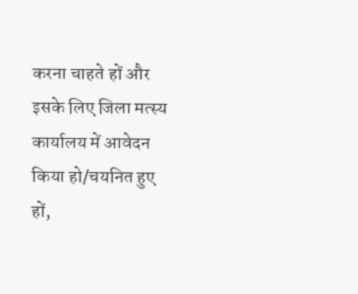करना चाहते हों और इसके लिए जिला मत्स्य कार्यालय में आवेदन किया हो/चयनित हुए हों,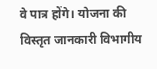वे पात्र होंगे। योजना की विस्तृत जानकारी विभागीय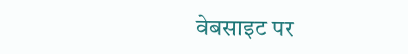वेबसाइट पर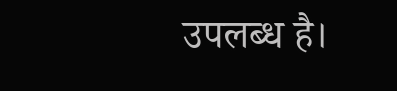उपलब्ध है।